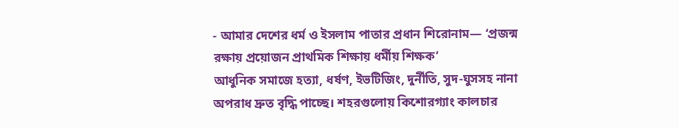- আমার দেশের ধর্ম ও ইসলাম পাতার প্রধান শিরোনাম— ‘প্রজন্ম রক্ষায় প্রয়োজন প্রাথমিক শিক্ষায় ধর্মীয় শিক্ষক’
আধুনিক সমাজে হত্যা, ধর্ষণ, ইভটিজিং, দুর্নীতি, সুদ-ঘুসসহ নানা অপরাধ দ্রুত বৃদ্ধি পাচ্ছে। শহরগুলোয় কিশোরগ্যাং কালচার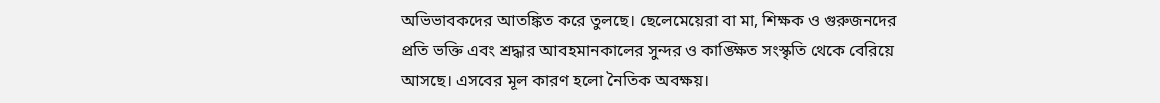অভিভাবকদের আতঙ্কিত করে তুলছে। ছেলেমেয়েরা বা মা, শিক্ষক ও গুরুজনদের প্রতি ভক্তি এবং শ্রদ্ধার আবহমানকালের সুন্দর ও কাঙ্ক্ষিত সংস্কৃতি থেকে বেরিয়ে আসছে। এসবের মূল কারণ হলো নৈতিক অবক্ষয়।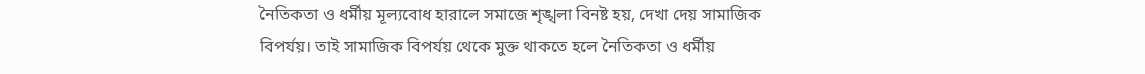নৈতিকতা ও ধর্মীয় মূল্যবোধ হারালে সমাজে শৃঙ্খলা বিনষ্ট হয়, দেখা দেয় সামাজিক বিপর্যয়। তাই সামাজিক বিপর্যয় থেকে মুক্ত থাকতে হলে নৈতিকতা ও ধর্মীয়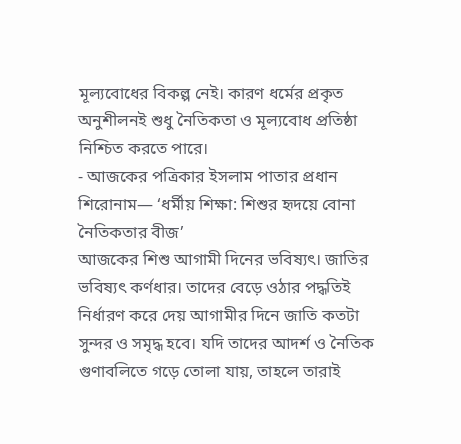মূল্যবোধের বিকল্প নেই। কারণ ধর্মের প্রকৃত অনুশীলনই শুধু নৈতিকতা ও মূল্যবোধ প্রতিষ্ঠা নিশ্চিত করতে পারে।
- আজকের পত্রিকার ইসলাম পাতার প্রধান শিরোনাম— ‘ধর্মীয় শিক্ষা: শিশুর হৃদয়ে বোনা নৈতিকতার বীজ’
আজকের শিশু আগামী দিনের ভবিষ্যৎ। জাতির ভবিষ্যৎ কর্ণধার। তাদের বেড়ে ওঠার পদ্ধতিই নির্ধারণ করে দেয় আগামীর দিনে জাতি কতটা সুন্দর ও সমৃদ্ধ হবে। যদি তাদের আদর্শ ও নৈতিক গুণাবলিতে গড়ে তোলা যায়, তাহলে তারাই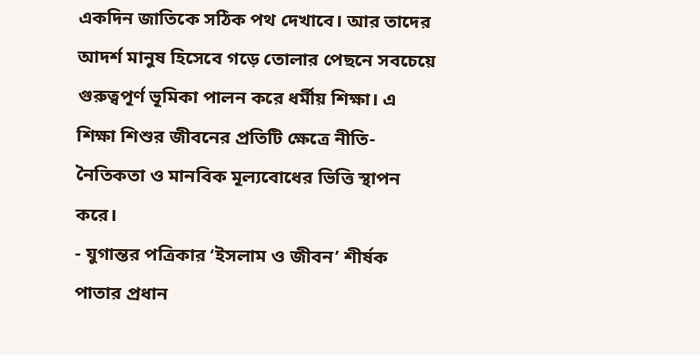একদিন জাতিকে সঠিক পথ দেখাবে। আর তাদের আদর্শ মানুষ হিসেবে গড়ে তোলার পেছনে সবচেয়ে গুরুত্বপূর্ণ ভূমিকা পালন করে ধর্মীয় শিক্ষা। এ শিক্ষা শিশুর জীবনের প্রতিটি ক্ষেত্রে নীতি-নৈতিকতা ও মানবিক মূল্যবোধের ভিত্তি স্থাপন করে।
- যুগান্তর পত্রিকার ‘ইসলাম ও জীবন’ শীর্ষক পাতার প্রধান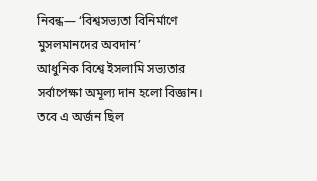নিবন্ধ— ‘বিশ্বসভ্যতা বিনির্মাণে মুসলমানদের অবদান’
আধুনিক বিশ্বে ইসলামি সভ্যতার সর্বাপেক্ষা অমূল্য দান হলো বিজ্ঞান। তবে এ অর্জন ছিল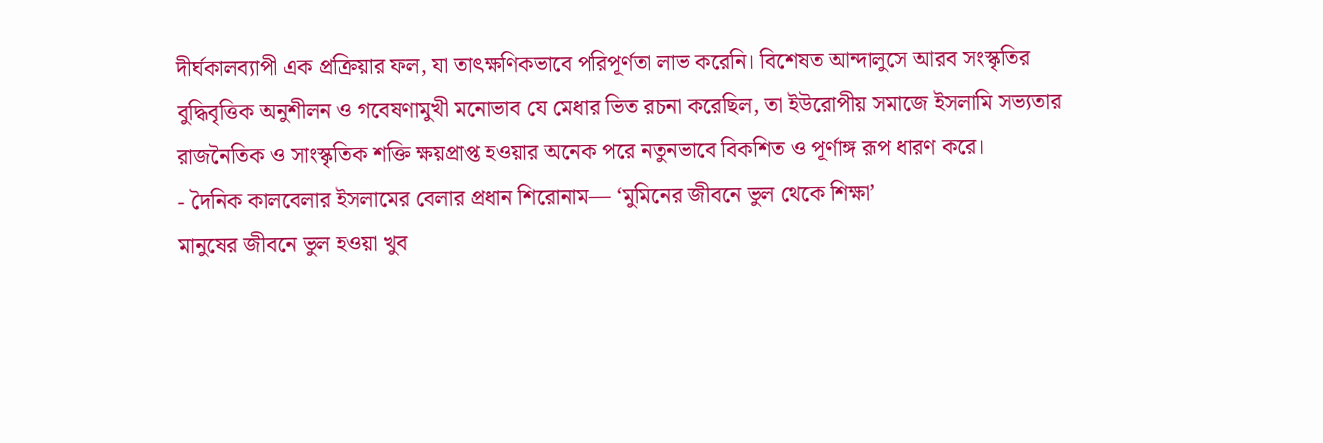দীর্ঘকালব্যাপী এক প্রক্রিয়ার ফল, যা তাৎক্ষণিকভাবে পরিপূর্ণতা লাভ করেনি। বিশেষত আন্দালুসে আরব সংস্কৃতির বুদ্ধিবৃত্তিক অনুশীলন ও গবেষণামুখী মনোভাব যে মেধার ভিত রচনা করেছিল, তা ইউরোপীয় সমাজে ইসলামি সভ্যতার রাজনৈতিক ও সাংস্কৃতিক শক্তি ক্ষয়প্রাপ্ত হওয়ার অনেক পরে নতুনভাবে বিকশিত ও পূর্ণাঙ্গ রূপ ধারণ করে।
- দৈনিক কালবেলার ইসলামের বেলার প্রধান শিরোনাম— ‘মুমিনের জীবনে ভুল থেকে শিক্ষা’
মানুষের জীবনে ভুল হওয়া খুব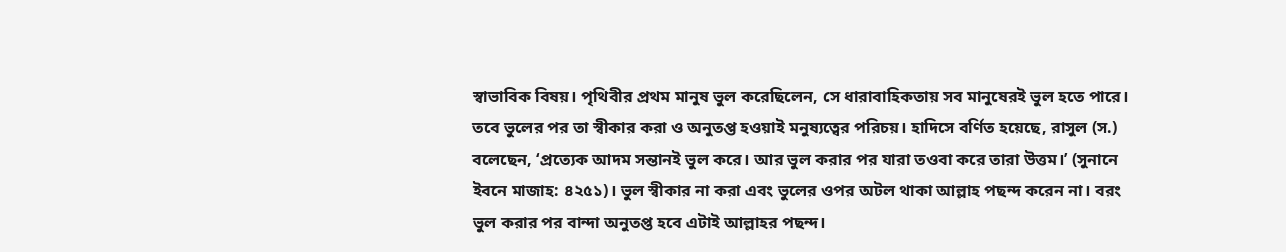স্বাভাবিক বিষয়। পৃথিবীর প্রথম মানুষ ভুল করেছিলেন, সে ধারাবাহিকতায় সব মানুষেরই ভুল হতে পারে। তবে ভুলের পর তা স্বীকার করা ও অনুতপ্ত হওয়াই মনুষ্যত্বের পরিচয়। হাদিসে বর্ণিত হয়েছে, রাসুল (স.) বলেছেন, ‘প্রত্যেক আদম সন্তানই ভুল করে। আর ভুল করার পর যারা তওবা করে তারা উত্তম।’ (সুনানে ইবনে মাজাহ: ৪২৫১)। ভুল স্বীকার না করা এবং ভুলের ওপর অটল থাকা আল্লাহ পছন্দ করেন না। বরং ভুল করার পর বান্দা অনুতপ্ত হবে এটাই আল্লাহর পছন্দ।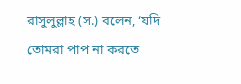রাসুলুল্লাহ (স.) বলেন, ‘যদি তোমরা পাপ না করতে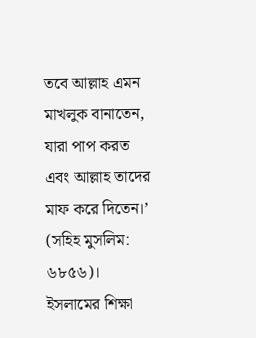তবে আল্লাহ এমন মাখলুক বানাতেন, যারা পাপ করত এবং আল্লাহ তাদের মাফ করে দিতেন।’ (সহিহ মুসলিম: ৬৮৫৬)। ইসলামের শিক্ষা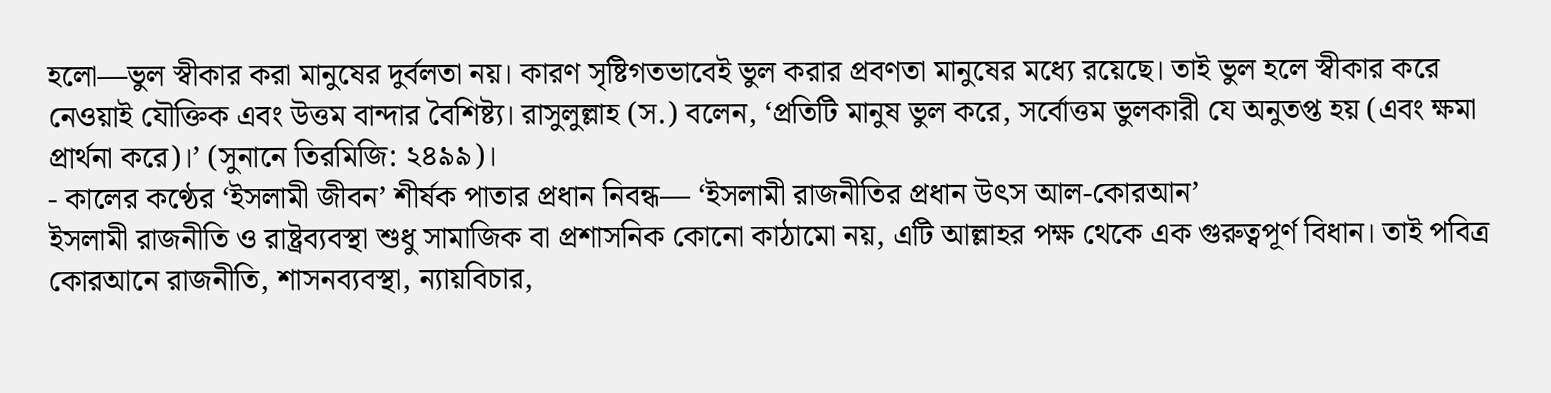হলো—ভুল স্বীকার করা মানুষের দুর্বলতা নয়। কারণ সৃষ্টিগতভাবেই ভুল করার প্রবণতা মানুষের মধ্যে রয়েছে। তাই ভুল হলে স্বীকার করে নেওয়াই যৌক্তিক এবং উত্তম বান্দার বৈশিষ্ট্য। রাসুলুল্লাহ (স.) বলেন, ‘প্রতিটি মানুষ ভুল করে, সর্বোত্তম ভুলকারী যে অনুতপ্ত হয় (এবং ক্ষমা প্রার্থনা করে)।’ (সুনানে তিরমিজি: ২৪৯৯)।
- কালের কণ্ঠের ‘ইসলামী জীবন’ শীর্ষক পাতার প্রধান নিবন্ধ— ‘ইসলামী রাজনীতির প্রধান উৎস আল-কোরআন’
ইসলামী রাজনীতি ও রাষ্ট্রব্যবস্থা শুধু সামাজিক বা প্রশাসনিক কোনো কাঠামো নয়, এটি আল্লাহর পক্ষ থেকে এক গুরুত্বপূর্ণ বিধান। তাই পবিত্র কোরআনে রাজনীতি, শাসনব্যবস্থা, ন্যায়বিচার,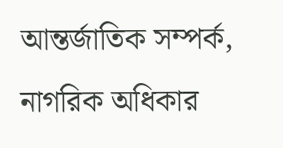আন্তর্জাতিক সম্পর্ক, নাগরিক অধিকার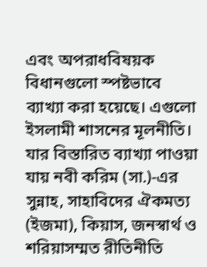এবং অপরাধবিষয়ক বিধানগুলো স্পষ্টভাবে ব্যাখ্যা করা হয়েছে। এগুলো ইসলামী শাসনের মূলনীতি। যার বিস্তারিত ব্যাখ্যা পাওয়া যায় নবী করিম (সা.)-এর সুন্নাহ, সাহাবিদের ঐকমত্য (ইজমা), কিয়াস, জনস্বার্থ ও শরিয়াসম্মত রীতিনীতি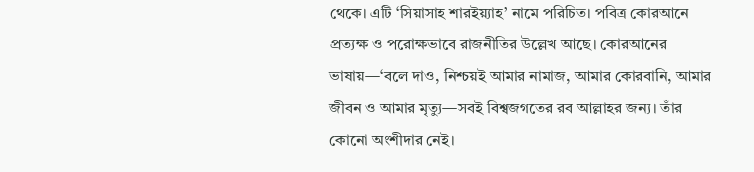থেকে। এটি ‘সিয়াসাহ শারইয়্যাহ’ নামে পরিচিত। পবিত্র কোরআনে প্রত্যক্ষ ও পরোক্ষভাবে রাজনীতির উল্লেখ আছে। কোরআনের ভাষায়—‘বলে দাও, নিশ্চয়ই আমার নামাজ, আমার কোরবানি, আমার জীবন ও আমার মৃত্যু—সবই বিশ্বজগতের রব আল্লাহর জন্য। তাঁর কোনো অংশীদার নেই।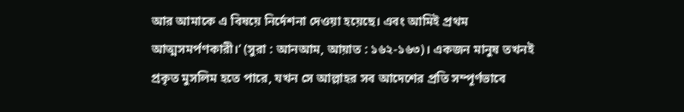আর আমাকে এ বিষয়ে নির্দেশনা দেওয়া হয়েছে। এবং আমিই প্রথম আত্মসমর্পণকারী।’ (সুরা : আনআম, আয়াত : ১৬২-১৬৩)। একজন মানুষ তখনই প্রকৃত মুসলিম হতে পারে, যখন সে আল্লাহর সব আদেশের প্রতি সম্পূর্ণভাবে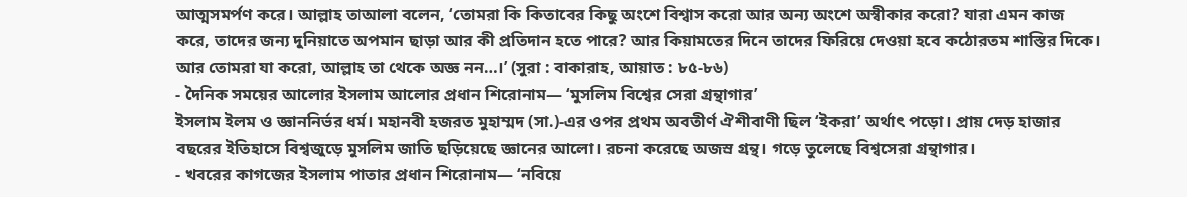আত্মসমর্পণ করে। আল্লাহ তাআলা বলেন, ‘তোমরা কি কিতাবের কিছু অংশে বিশ্বাস করো আর অন্য অংশে অস্বীকার করো? যারা এমন কাজ করে, তাদের জন্য দুনিয়াতে অপমান ছাড়া আর কী প্রতিদান হতে পারে? আর কিয়ামতের দিনে তাদের ফিরিয়ে দেওয়া হবে কঠোরতম শাস্তির দিকে। আর তোমরা যা করো, আল্লাহ তা থেকে অজ্ঞ নন…।’ (সুরা : বাকারাহ, আয়াত : ৮৫-৮৬)
- দৈনিক সময়ের আলোর ইসলাম আলোর প্রধান শিরোনাম— ‘মুসলিম বিশ্বের সেরা গ্রন্থাগার’
ইসলাম ইলম ও জ্ঞাননির্ভর ধর্ম। মহানবী হজরত মুহাম্মদ (সা.)-এর ওপর প্রথম অবতীর্ণ ঐশীবাণী ছিল ‘ইকরা’ অর্থাৎ পড়ো। প্রায় দেড় হাজার বছরের ইতিহাসে বিশ্বজুড়ে মুসলিম জাতি ছড়িয়েছে জ্ঞানের আলো। রচনা করেছে অজস্র গ্রন্থ। গড়ে তুলেছে বিশ্বসেরা গ্রন্থাগার।
- খবরের কাগজের ইসলাম পাতার প্রধান শিরোনাম— ‘নবিয়ে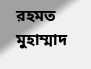রহমত মুহাম্মাদ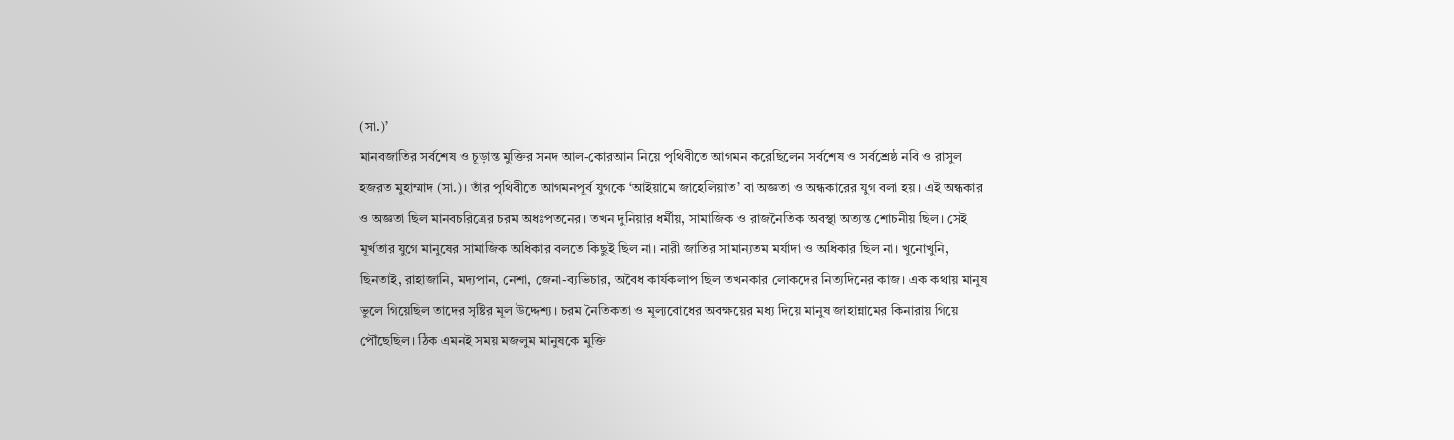(সা.)’
মানবজাতির সর্বশেষ ও চূড়ান্ত মুক্তির সনদ আল-কোরআন নিয়ে পৃথিবীতে আগমন করেছিলেন সর্বশেষ ও সর্বশ্রেষ্ঠ নবি ও রাসুল হজরত মুহাম্মাদ (সা.)। তাঁর পৃথিবীতে আগমনপূর্ব যুগকে ‘আইয়ামে জাহেলিয়াত’ বা অজ্ঞতা ও অন্ধকারের যুগ বলা হয়। এই অন্ধকার ও অজ্ঞতা ছিল মানবচরিত্রের চরম অধঃপতনের। তখন দুনিয়ার ধর্মীয়, সামাজিক ও রাজনৈতিক অবস্থা অত্যন্ত শোচনীয় ছিল। সেই মূর্খতার যুগে মানুষের সামাজিক অধিকার বলতে কিছুই ছিল না। নারী জাতির সামান্যতম মর্যাদা ও অধিকার ছিল না। খুনোখুনি, ছিনতাই, রাহাজানি, মদ্যপান, নেশা, জেনা-ব্যভিচার, অবৈধ কার্যকলাপ ছিল তখনকার লোকদের নিত্যদিনের কাজ। এক কথায় মানুষ ভুলে গিয়েছিল তাদের সৃষ্টির মূল উদ্দেশ্য। চরম নৈতিকতা ও মূল্যবোধের অবক্ষয়ের মধ্য দিয়ে মানুষ জাহান্নামের কিনারায় গিয়ে পৌঁছেছিল। ঠিক এমনই সময় মজলুম মানুষকে মুক্তি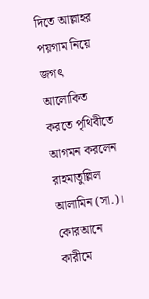দিতে আল্লাহর পয়গাম নিয়ে জগৎ আলোকিত করতে পৃথিবীতে আগমন করলেন রাহমাতুল্লিল আলামিন (সা.)। কোরআনে কারীমে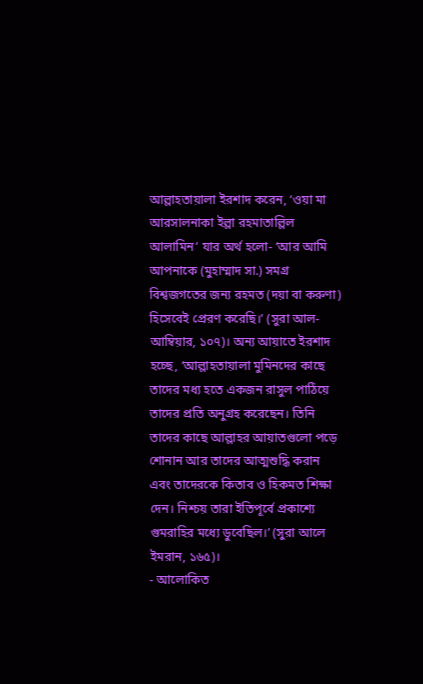আল্লাহতায়ালা ইরশাদ করেন, ‘ওয়া মা আরসালনাকা ইল্লা রহমাতাল্লিল আলামিন’ যার অর্থ হলো- ‘আর আমি আপনাকে (মুহাম্মাদ সা.) সমগ্র বিশ্বজগতের জন্য রহমত (দয়া বা করুণা) হিসেবেই প্রেরণ করেছি।’ (সুরা আল-আম্বিয়ার, ১০৭)। অন্য আয়াতে ইরশাদ হচ্ছে, ‘আল্লাহতায়ালা মুমিনদের কাছে তাদের মধ্য হতে একজন রাসুল পাঠিয়ে তাদের প্রতি অনুগ্রহ করেছেন। তিনি তাদের কাছে আল্লাহর আয়াতগুলো পড়ে শোনান আর তাদের আত্মশুদ্ধি করান এবং তাদেরকে কিতাব ও হিকমত শিক্ষা দেন। নিশ্চয় তারা ইতিপূর্বে প্রকাশ্যে গুমরাহির মধ্যে ডুবেছিল।’ (সুরা আলে ইমরান, ১৬৫)।
- আলোকিত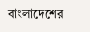বাংলাদেশের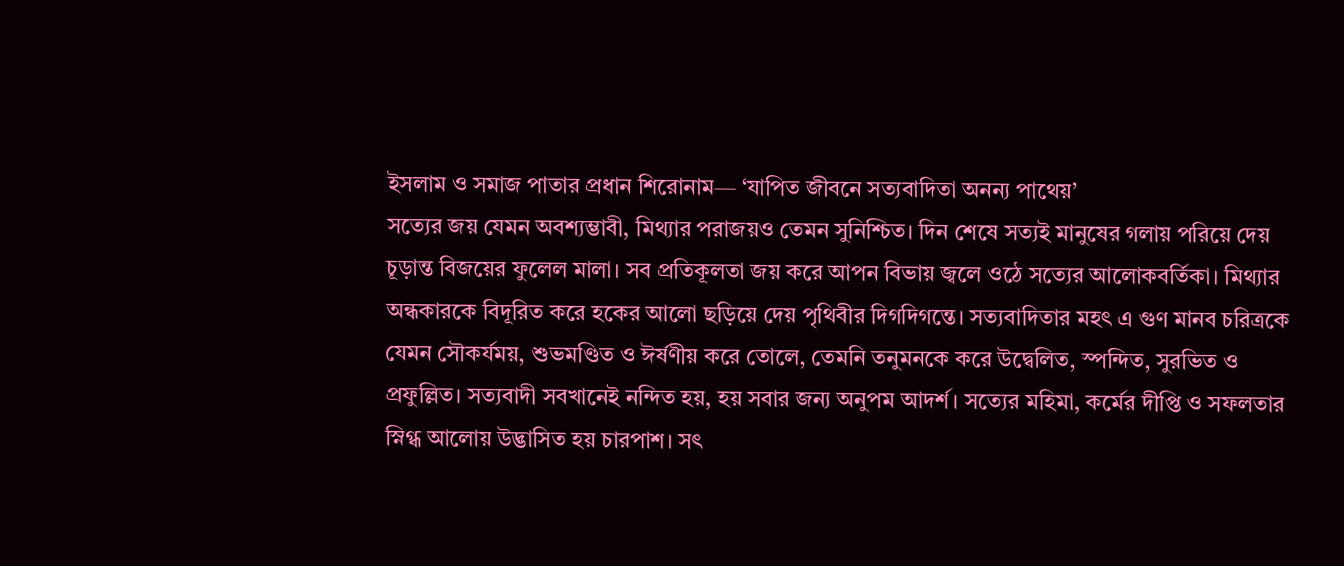ইসলাম ও সমাজ পাতার প্রধান শিরোনাম— ‘যাপিত জীবনে সত্যবাদিতা অনন্য পাথেয়’
সত্যের জয় যেমন অবশ্যম্ভাবী, মিথ্যার পরাজয়ও তেমন সুনিশ্চিত। দিন শেষে সত্যই মানুষের গলায় পরিয়ে দেয় চূড়ান্ত বিজয়ের ফুলেল মালা। সব প্রতিকূলতা জয় করে আপন বিভায় জ্বলে ওঠে সত্যের আলোকবর্তিকা। মিথ্যার অন্ধকারকে বিদূরিত করে হকের আলো ছড়িয়ে দেয় পৃথিবীর দিগদিগন্তে। সত্যবাদিতার মহৎ এ গুণ মানব চরিত্রকে যেমন সৌকর্যময়, শুভমণ্ডিত ও ঈর্ষণীয় করে তোলে, তেমনি তনুমনকে করে উদ্বেলিত, স্পন্দিত, সুরভিত ও প্রফুল্লিত। সত্যবাদী সবখানেই নন্দিত হয়, হয় সবার জন্য অনুপম আদর্শ। সত্যের মহিমা, কর্মের দীপ্তি ও সফলতার স্নিগ্ধ আলোয় উদ্ভাসিত হয় চারপাশ। সৎ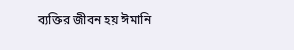ব্যক্তির জীবন হয় ঈমানি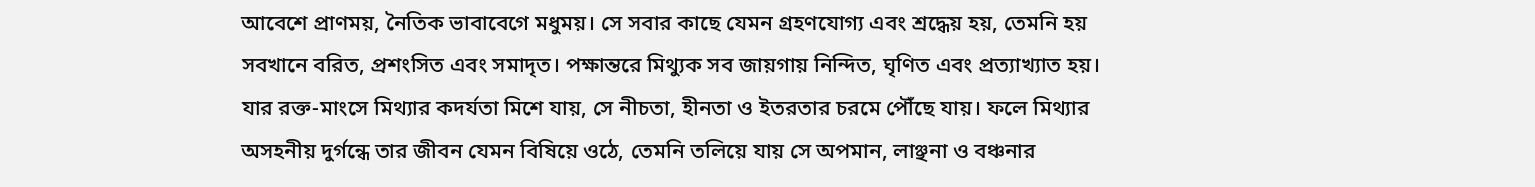আবেশে প্রাণময়, নৈতিক ভাবাবেগে মধুময়। সে সবার কাছে যেমন গ্রহণযোগ্য এবং শ্রদ্ধেয় হয়, তেমনি হয় সবখানে বরিত, প্রশংসিত এবং সমাদৃত। পক্ষান্তরে মিথ্যুক সব জায়গায় নিন্দিত, ঘৃণিত এবং প্রত্যাখ্যাত হয়। যার রক্ত-মাংসে মিথ্যার কদর্যতা মিশে যায়, সে নীচতা, হীনতা ও ইতরতার চরমে পৌঁছে যায়। ফলে মিথ্যার অসহনীয় দুর্গন্ধে তার জীবন যেমন বিষিয়ে ওঠে, তেমনি তলিয়ে যায় সে অপমান, লাঞ্ছনা ও বঞ্চনার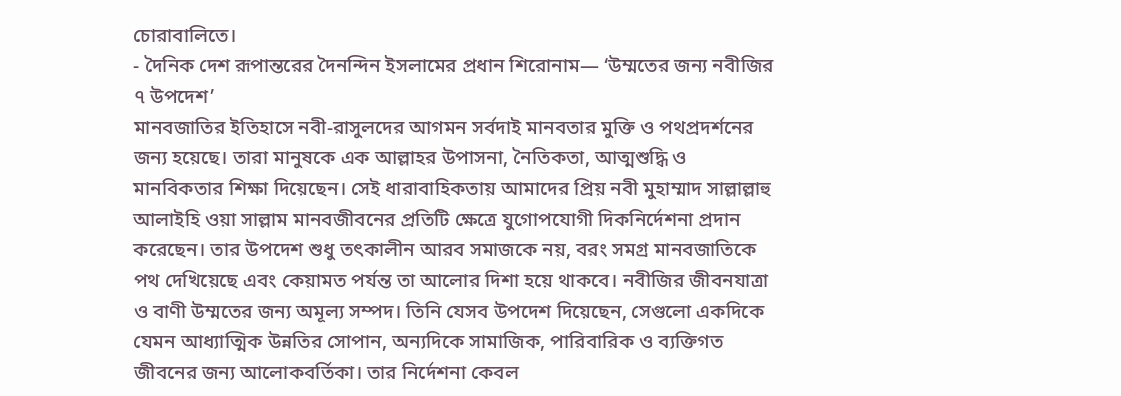চোরাবালিতে।
- দৈনিক দেশ রূপান্তরের দৈনন্দিন ইসলামের প্রধান শিরোনাম— ‘উম্মতের জন্য নবীজির ৭ উপদেশ’
মানবজাতির ইতিহাসে নবী-রাসুলদের আগমন সর্বদাই মানবতার মুক্তি ও পথপ্রদর্শনের জন্য হয়েছে। তারা মানুষকে এক আল্লাহর উপাসনা, নৈতিকতা, আত্মশুদ্ধি ও মানবিকতার শিক্ষা দিয়েছেন। সেই ধারাবাহিকতায় আমাদের প্রিয় নবী মুহাম্মাদ সাল্লাল্লাহু আলাইহি ওয়া সাল্লাম মানবজীবনের প্রতিটি ক্ষেত্রে যুগোপযোগী দিকনির্দেশনা প্রদান করেছেন। তার উপদেশ শুধু তৎকালীন আরব সমাজকে নয়, বরং সমগ্র মানবজাতিকে পথ দেখিয়েছে এবং কেয়ামত পর্যন্ত তা আলোর দিশা হয়ে থাকবে। নবীজির জীবনযাত্রা ও বাণী উম্মতের জন্য অমূল্য সম্পদ। তিনি যেসব উপদেশ দিয়েছেন, সেগুলো একদিকে যেমন আধ্যাত্মিক উন্নতির সোপান, অন্যদিকে সামাজিক, পারিবারিক ও ব্যক্তিগত জীবনের জন্য আলোকবর্তিকা। তার নির্দেশনা কেবল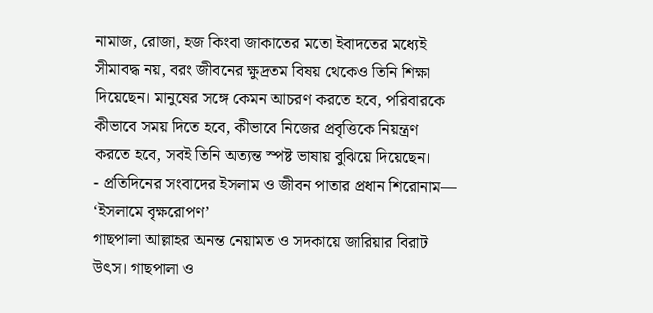নামাজ, রোজা, হজ কিংবা জাকাতের মতো ইবাদতের মধ্যেই সীমাবদ্ধ নয়, বরং জীবনের ক্ষুদ্রতম বিষয় থেকেও তিনি শিক্ষা দিয়েছেন। মানুষের সঙ্গে কেমন আচরণ করতে হবে, পরিবারকে কীভাবে সময় দিতে হবে, কীভাবে নিজের প্রবৃত্তিকে নিয়ন্ত্রণ করতে হবে, সবই তিনি অত্যন্ত স্পষ্ট ভাষায় বুঝিয়ে দিয়েছেন।
- প্রতিদিনের সংবাদের ইসলাম ও জীবন পাতার প্রধান শিরোনাম— ‘ইসলামে বৃক্ষরোপণ’
গাছপালা আল্লাহর অনন্ত নেয়ামত ও সদকায়ে জারিয়ার বিরাট উৎস। গাছপালা ও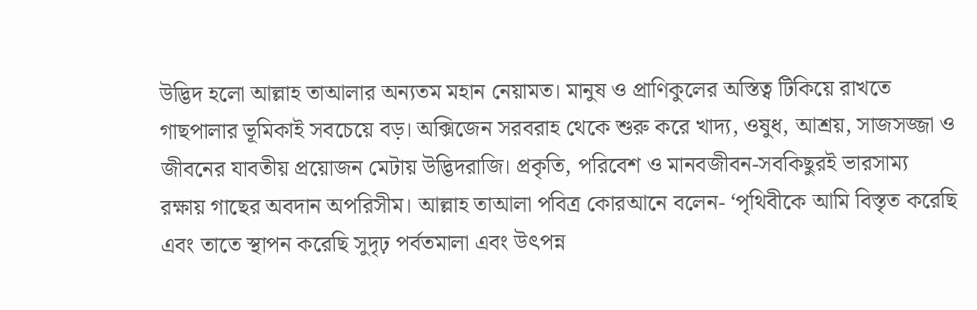উদ্ভিদ হলো আল্লাহ তাআলার অন্যতম মহান নেয়ামত। মানুষ ও প্রাণিকুলের অস্তিত্ব টিকিয়ে রাখতে গাছপালার ভূমিকাই সবচেয়ে বড়। অক্সিজেন সরবরাহ থেকে শুরু করে খাদ্য, ওষুধ, আশ্রয়, সাজসজ্জা ও জীবনের যাবতীয় প্রয়োজন মেটায় উদ্ভিদরাজি। প্রকৃতি, পরিবেশ ও মানবজীবন-সবকিছুরই ভারসাম্য রক্ষায় গাছের অবদান অপরিসীম। আল্লাহ তাআলা পবিত্র কোরআনে বলেন- ‘পৃথিবীকে আমি বিস্তৃত করেছি এবং তাতে স্থাপন করেছি সুদৃঢ় পর্বতমালা এবং উৎপন্ন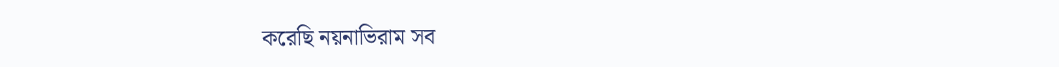করেছি নয়নাভিরাম সব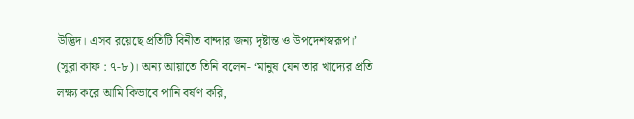উদ্ভিদ। এসব রয়েছে প্রতিটি বিনীত বান্দার জন্য দৃষ্টান্ত ও উপদেশস্বরূপ।’ (সুরা কাফ : ৭-৮)। অন্য আয়াতে তিনি বলেন- ‘মানুষ যেন তার খাদ্যের প্রতি লক্ষ্য করে আমি কিভাবে পানি বর্ষণ করি,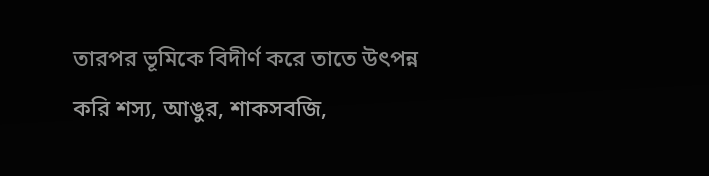তারপর ভূমিকে বিদীর্ণ করে তাতে উৎপন্ন করি শস্য, আঙুর, শাকসবজি,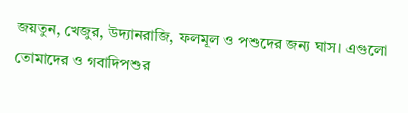জয়তুন, খেজুর, উদ্যানরাজি, ফলমূল ও পশুদের জন্য ঘাস। এগুলো তোমাদের ও গবাদিপশুর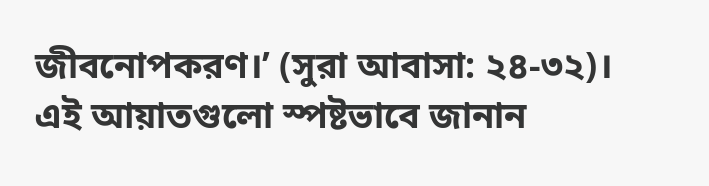জীবনোপকরণ।’ (সুরা আবাসা: ২৪-৩২)। এই আয়াতগুলো স্পষ্টভাবে জানান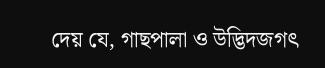দেয় যে, গাছপালা ও উদ্ভিদজগৎ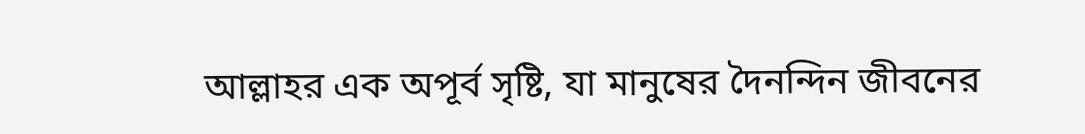আল্লাহর এক অপূর্ব সৃষ্টি, যা মানুষের দৈনন্দিন জীবনের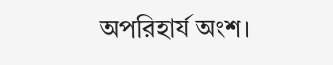অপরিহার্য অংশ।